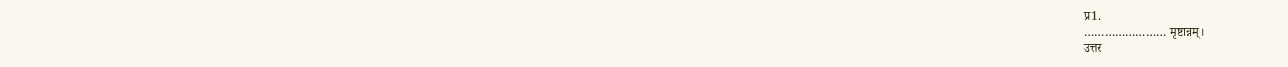प्र1.
…………………… मृष्टान्नम्।
उत्तर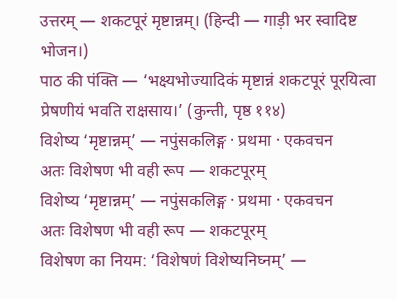उत्तरम् — शकटपूरं मृष्टान्नम्। (हिन्दी — गाड़ी भर स्वादिष्ट भोजन।)
पाठ की पंक्ति — ‘भक्ष्यभोज्यादिकं मृष्टान्नं शकटपूरं पूरयित्वा प्रेषणीयं भवति राक्षसाय।’ (कुन्ती, पृष्ठ ११४)
विशेष्य ‘मृष्टान्नम्’ — नपुंसकलिङ्ग · प्रथमा · एकवचन
अतः विशेषण भी वही रूप — शकटपूरम्
विशेष्य ‘मृष्टान्नम्’ — नपुंसकलिङ्ग · प्रथमा · एकवचन
अतः विशेषण भी वही रूप — शकटपूरम्
विशेषण का नियम: ‘विशेषणं विशेष्यनिघ्नम्’ —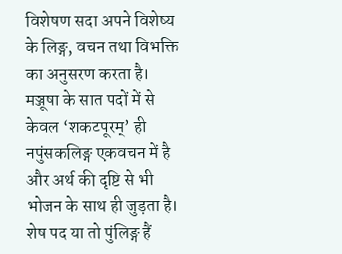विशेषण सदा अपने विशेष्य के लिङ्ग, वचन तथा विभक्ति का अनुसरण करता है। मञ्जूषा के सात पदों में से केवल ‘शकटपूरम्’ ही नपुंसकलिङ्ग एकवचन में है और अर्थ की दृष्टि से भी भोजन के साथ ही जुड़ता है। शेष पद या तो पुंलिङ्ग हैं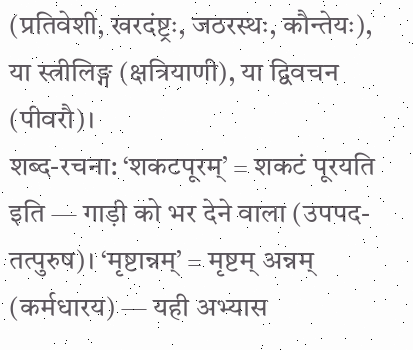(प्रतिवेशी, खरदंष्ट्रः, जठरस्थः, कौन्तेयः), या स्त्रीलिङ्ग (क्षत्रियाणी), या द्विवचन (पीवरौ)।
शब्द-रचना: ‘शकटपूरम्’ = शकटं पूरयति इति — गाड़ी को भर देने वाला (उपपद-तत्पुरुष)। ‘मृष्टान्नम्’ = मृष्टम् अन्नम् (कर्मधारय) — यही अभ्यास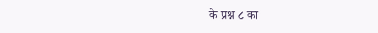के प्रश्न ८ का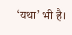‘यथा’ भी है।